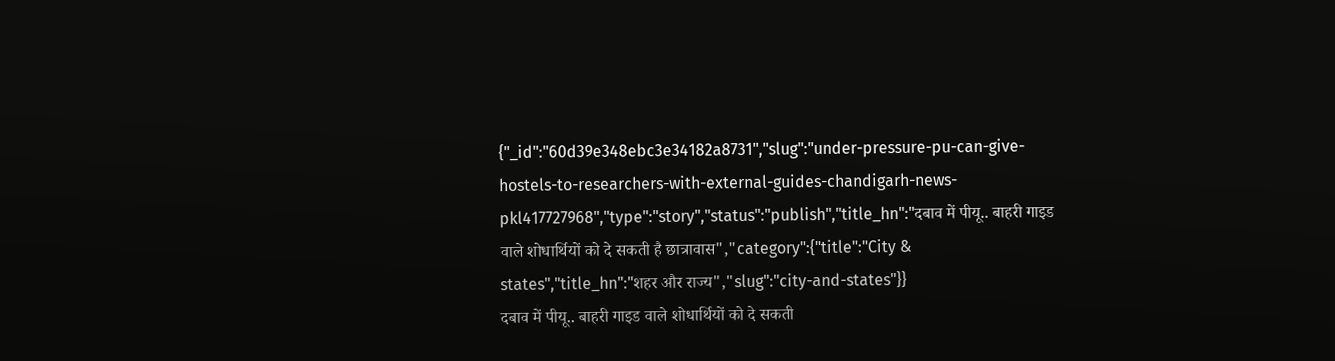{"_id":"60d39e348ebc3e34182a8731","slug":"under-pressure-pu-can-give-hostels-to-researchers-with-external-guides-chandigarh-news-pkl417727968","type":"story","status":"publish","title_hn":"दबाव में पीयू.. बाहरी गाइड वाले शोधार्थियों को दे सकती है छात्रावास","category":{"title":"City & states","title_hn":"शहर और राज्य","slug":"city-and-states"}}
दबाव में पीयू.. बाहरी गाइड वाले शोधार्थियों को दे सकती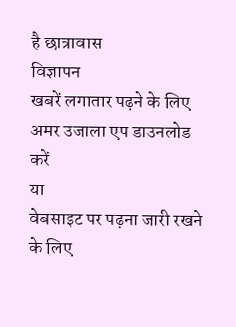है छात्रावास
विज्ञापन
खबरें लगातार पढ़ने के लिए अमर उजाला एप डाउनलोड करें
या
वेबसाइट पर पढ़ना जारी रखने के लिए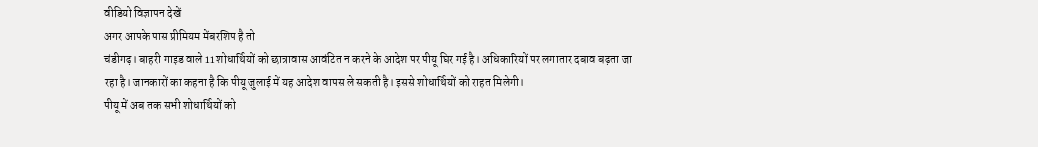वीडियो विज्ञापन देखें
अगर आपके पास प्रीमियम मेंबरशिप है तो
चंडीगढ़। बाहरी गाइड वाले 11 शोधार्थियों को छात्रावास आवंटित न करने के आदेश पर पीयू घिर गई है। अधिकारियों पर लगातार दबाव बढ़ता जा रहा है। जानकारों का कहना है कि पीयू जुलाई में यह आदेश वापस ले सकती है। इससे शोधार्थियों को राहत मिलेगी।
पीयू में अब तक सभी शोधार्थियों को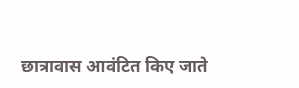छात्रावास आवंटित किए जाते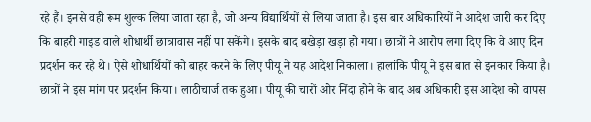रहे हैं। इनसे वही रूम शुल्क लिया जाता रहा है, जो अन्य विद्यार्थियों से लिया जाता है। इस बार अधिकारियों ने आदेश जारी कर दिए कि बाहरी गाइड वाले शोधार्थी छात्रावास नहीं पा सकेंगे। इसके बाद बखेड़ा खड़ा हो गया। छात्रों ने आरोप लगा दिए कि वे आए दिन प्रदर्शन कर रहे थे। ऐसे शोधार्थियों को बाहर करने के लिए पीयू ने यह आदेश निकाला। हालांकि पीयू ने इस बात से इनकार किया है। छात्रों ने इस मांग पर प्रदर्शन किया। लाठीचार्ज तक हुआ। पीयू की चारों ओर निंदा होने के बाद अब अधिकारी इस आदेश को वापस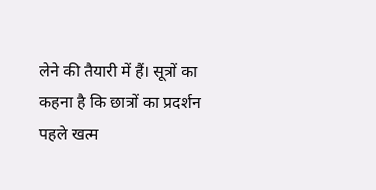लेने की तैयारी में हैं। सूत्रों का कहना है कि छात्रों का प्रदर्शन पहले खत्म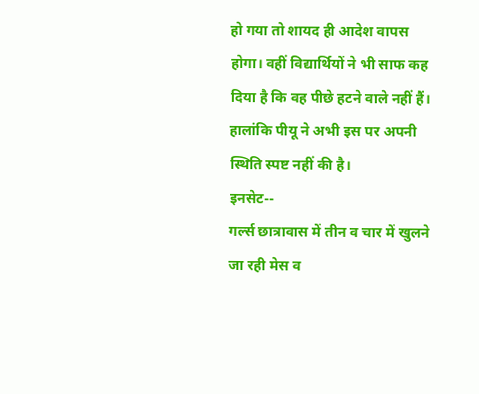हो गया तो शायद ही आदेश वापस होगा। वहीं विद्यार्थियों ने भी साफ कह दिया है कि वह पीछे हटने वाले नहीं हैं। हालांकि पीयू ने अभी इस पर अपनी स्थिति स्पष्ट नहीं की है।
इनसेट--
गर्ल्स छात्रावास में तीन व चार में खुलने जा रही मेस व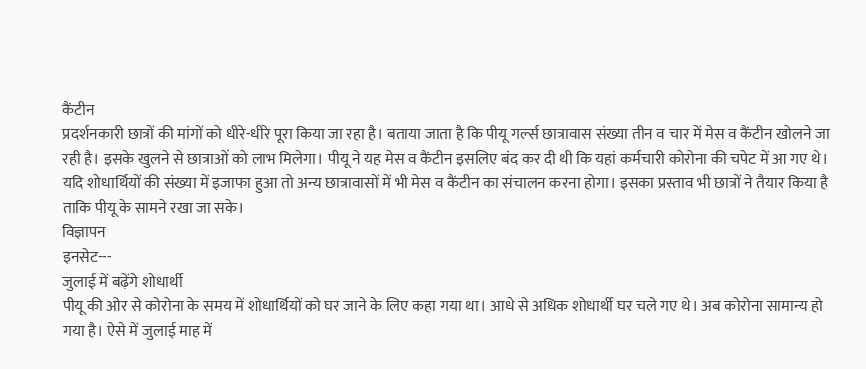कैंटीन
प्रदर्शनकारी छात्रों की मांगों को धीरे-धीरे पूरा किया जा रहा है। बताया जाता है कि पीयू गर्ल्स छात्रावास संख्या तीन व चार में मेस व कैंटीन खोलने जा रही है। इसके खुलने से छात्राओं को लाभ मिलेगा। पीयू ने यह मेस व कैंटीन इसलिए बंद कर दी थी कि यहां कर्मचारी कोरोना की चपेट में आ गए थे। यदि शोधार्थियों की संख्या में इजाफा हुआ तो अन्य छात्रावासों में भी मेस व कैंटीन का संचालन करना होगा। इसका प्रस्ताव भी छात्रों ने तैयार किया है ताकि पीयू के सामने रखा जा सके।
विज्ञापन
इनसेट---
जुलाई में बढ़ेंगे शोधार्थी
पीयू की ओर से कोरोना के समय में शोधार्थियों को घर जाने के लिए कहा गया था। आधे से अधिक शोधार्थी घर चले गए थे। अब कोरोना सामान्य हो गया है। ऐसे में जुलाई माह में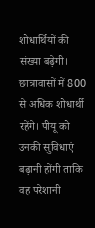शोधार्थियों की संख्या बढ़ेगी। छात्रावासों में 800 से अधिक शोधार्थी रहेंगे। पीयू को उनकी सुविधाएं बढ़ानी होंगी ताकि वह परेशानी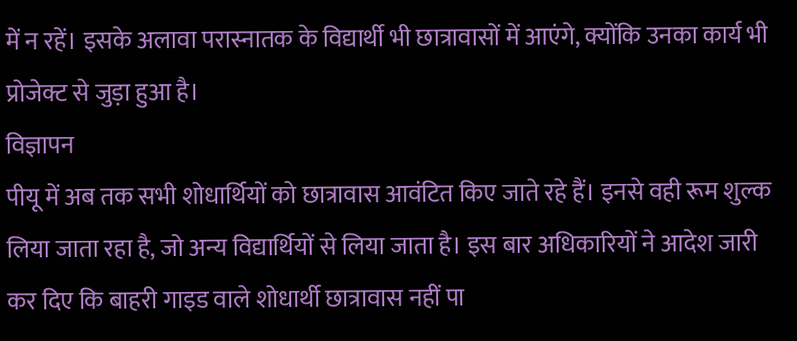में न रहें। इसके अलावा परास्नातक के विद्यार्थी भी छात्रावासों में आएंगे, क्योंकि उनका कार्य भी प्रोजेक्ट से जुड़ा हुआ है।
विज्ञापन
पीयू में अब तक सभी शोधार्थियों को छात्रावास आवंटित किए जाते रहे हैं। इनसे वही रूम शुल्क लिया जाता रहा है, जो अन्य विद्यार्थियों से लिया जाता है। इस बार अधिकारियों ने आदेश जारी कर दिए कि बाहरी गाइड वाले शोधार्थी छात्रावास नहीं पा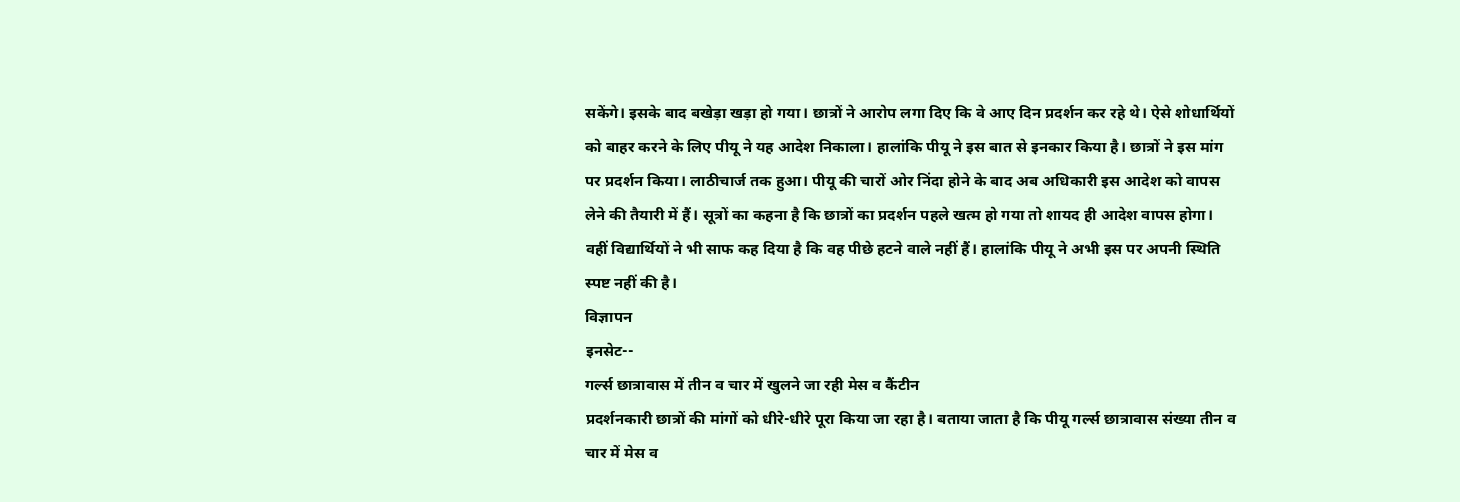सकेंगे। इसके बाद बखेड़ा खड़ा हो गया। छात्रों ने आरोप लगा दिए कि वे आए दिन प्रदर्शन कर रहे थे। ऐसे शोधार्थियों को बाहर करने के लिए पीयू ने यह आदेश निकाला। हालांकि पीयू ने इस बात से इनकार किया है। छात्रों ने इस मांग पर प्रदर्शन किया। लाठीचार्ज तक हुआ। पीयू की चारों ओर निंदा होने के बाद अब अधिकारी इस आदेश को वापस लेने की तैयारी में हैं। सूत्रों का कहना है कि छात्रों का प्रदर्शन पहले खत्म हो गया तो शायद ही आदेश वापस होगा। वहीं विद्यार्थियों ने भी साफ कह दिया है कि वह पीछे हटने वाले नहीं हैं। हालांकि पीयू ने अभी इस पर अपनी स्थिति स्पष्ट नहीं की है।
विज्ञापन
इनसेट--
गर्ल्स छात्रावास में तीन व चार में खुलने जा रही मेस व कैंटीन
प्रदर्शनकारी छात्रों की मांगों को धीरे-धीरे पूरा किया जा रहा है। बताया जाता है कि पीयू गर्ल्स छात्रावास संख्या तीन व चार में मेस व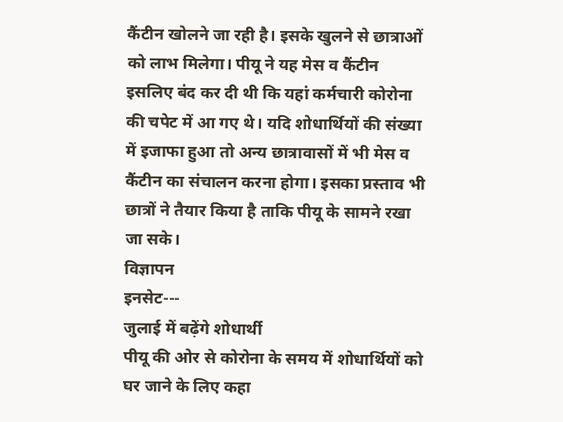कैंटीन खोलने जा रही है। इसके खुलने से छात्राओं को लाभ मिलेगा। पीयू ने यह मेस व कैंटीन इसलिए बंद कर दी थी कि यहां कर्मचारी कोरोना की चपेट में आ गए थे। यदि शोधार्थियों की संख्या में इजाफा हुआ तो अन्य छात्रावासों में भी मेस व कैंटीन का संचालन करना होगा। इसका प्रस्ताव भी छात्रों ने तैयार किया है ताकि पीयू के सामने रखा जा सके।
विज्ञापन
इनसेट---
जुलाई में बढ़ेंगे शोधार्थी
पीयू की ओर से कोरोना के समय में शोधार्थियों को घर जाने के लिए कहा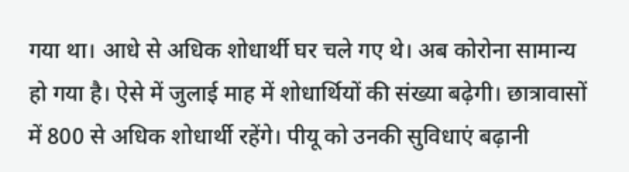गया था। आधे से अधिक शोधार्थी घर चले गए थे। अब कोरोना सामान्य हो गया है। ऐसे में जुलाई माह में शोधार्थियों की संख्या बढ़ेगी। छात्रावासों में 800 से अधिक शोधार्थी रहेंगे। पीयू को उनकी सुविधाएं बढ़ानी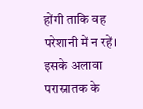होंगी ताकि वह परेशानी में न रहें। इसके अलावा परास्नातक के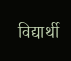विद्यार्थी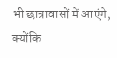भी छात्रावासों में आएंगे, क्योंकि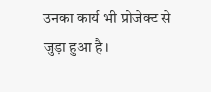उनका कार्य भी प्रोजेक्ट से जुड़ा हुआ है।